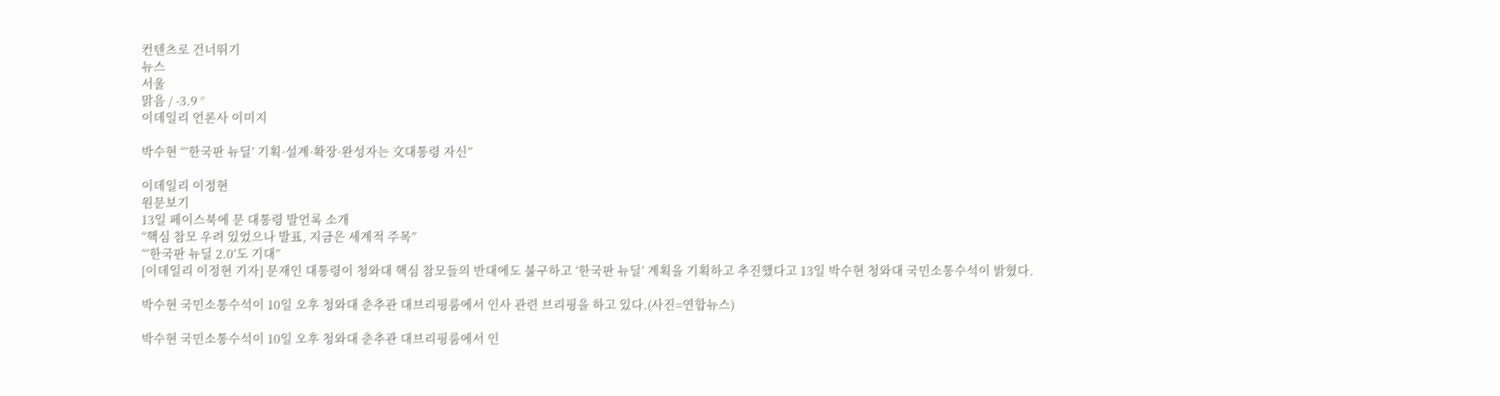컨텐츠로 건너뛰기
뉴스
서울
맑음 / -3.9 °
이데일리 언론사 이미지

박수현 “‘한국판 뉴딜’ 기획·설계·확장·완성자는 文대통령 자신”

이데일리 이정현
원문보기
13일 페이스북에 문 대통령 발언록 소개
“핵심 참모 우려 있었으나 발표, 지금은 세계적 주목”
“‘한국판 뉴딜 2.0’도 기대”
[이데일리 이정현 기자] 문재인 대통령이 청와대 핵심 참모들의 반대에도 불구하고 ‘한국판 뉴딜’ 계획을 기획하고 추진했다고 13일 박수현 청와대 국민소통수석이 밝혔다.

박수현 국민소통수석이 10일 오후 청와대 춘추관 대브리핑룸에서 인사 관련 브리핑을 하고 있다.(사진=연합뉴스)

박수현 국민소통수석이 10일 오후 청와대 춘추관 대브리핑룸에서 인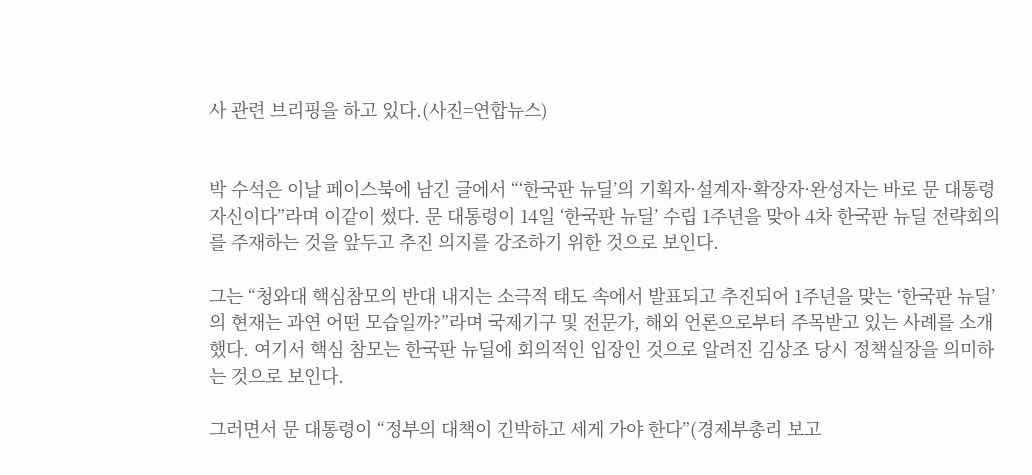사 관련 브리핑을 하고 있다.(사진=연합뉴스)


박 수석은 이날 페이스북에 남긴 글에서 “‘한국판 뉴딜’의 기획자·설계자·확장자·완성자는 바로 문 대통령 자신이다”라며 이같이 썼다. 문 대통령이 14일 ‘한국판 뉴딜’ 수립 1주년을 맞아 4차 한국판 뉴딜 전략회의를 주재하는 것을 앞두고 추진 의지를 강조하기 위한 것으로 보인다.

그는 “청와대 핵심참모의 반대 내지는 소극적 태도 속에서 발표되고 추진되어 1주년을 맞는 ‘한국판 뉴딜’의 현재는 과연 어떤 모습일까?”라며 국제기구 및 전문가, 해외 언론으로부터 주목받고 있는 사례를 소개했다. 여기서 핵심 참모는 한국판 뉴딜에 회의적인 입장인 것으로 알려진 김상조 당시 정책실장을 의미하는 것으로 보인다.

그러면서 문 대통령이 “정부의 대책이 긴박하고 세게 가야 한다”(경제부총리 보고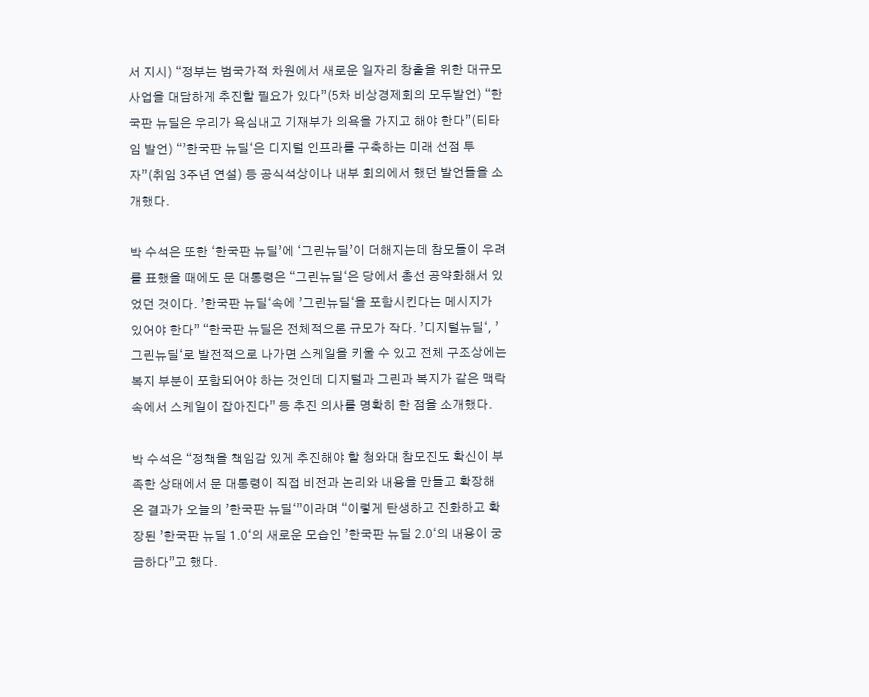서 지시) “정부는 범국가적 차원에서 새로운 일자리 창출을 위한 대규모 사업을 대담하게 추진할 필요가 있다”(5차 비상경제회의 모두발언) “한국판 뉴딜은 우리가 욕심내고 기재부가 의욕을 가지고 해야 한다”(티타임 발언) “’한국판 뉴딜‘은 디지털 인프라를 구축하는 미래 선점 투자”(취임 3주년 연설) 등 공식석상이나 내부 회의에서 했던 발언들을 소개했다.

박 수석은 또한 ‘한국판 뉴딜’에 ‘그린뉴딜’이 더해지는데 참모들이 우려를 표했을 때에도 문 대통령은 “그린뉴딜‘은 당에서 총선 공약화해서 있었던 것이다. ’한국판 뉴딜‘속에 ’그린뉴딜‘을 포함시킨다는 메시지가 있어야 한다” “한국판 뉴딜은 전체적으론 규모가 작다. ’디지털뉴딜‘, ’그린뉴딜‘로 발전적으로 나가면 스케일을 키울 수 있고 전체 구조상에는 복지 부분이 포함되어야 하는 것인데 디지털과 그린과 복지가 같은 맥락 속에서 스케일이 잡아진다” 등 추진 의사를 명확히 한 점을 소개했다.

박 수석은 “정책을 책임감 있게 추진해야 할 청와대 참모진도 확신이 부족한 상태에서 문 대통령이 직접 비전과 논리와 내용을 만들고 확장해 온 결과가 오늘의 ’한국판 뉴딜‘”이라며 “이렇게 탄생하고 진화하고 확장된 ’한국판 뉴딜 1.0‘의 새로운 모습인 ’한국판 뉴딜 2.0‘의 내용이 궁금하다”고 했다.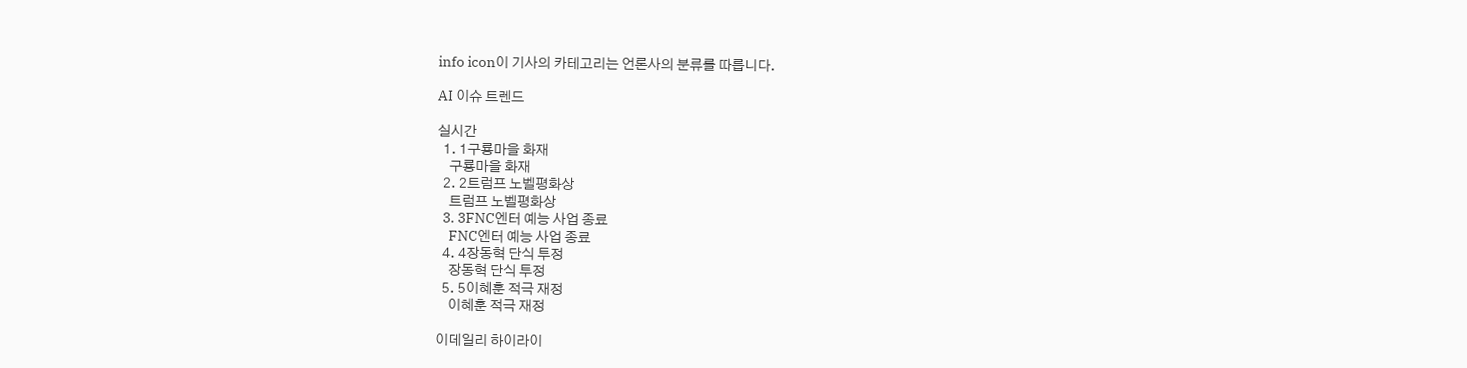info icon이 기사의 카테고리는 언론사의 분류를 따릅니다.

AI 이슈 트렌드

실시간
  1. 1구룡마을 화재
    구룡마을 화재
  2. 2트럼프 노벨평화상
    트럼프 노벨평화상
  3. 3FNC엔터 예능 사업 종료
    FNC엔터 예능 사업 종료
  4. 4장동혁 단식 투정
    장동혁 단식 투정
  5. 5이혜훈 적극 재정
    이혜훈 적극 재정

이데일리 하이라이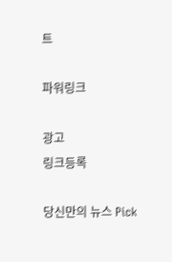트

파워링크

광고
링크등록

당신만의 뉴스 Pick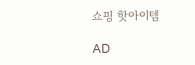쇼핑 핫아이템

AD